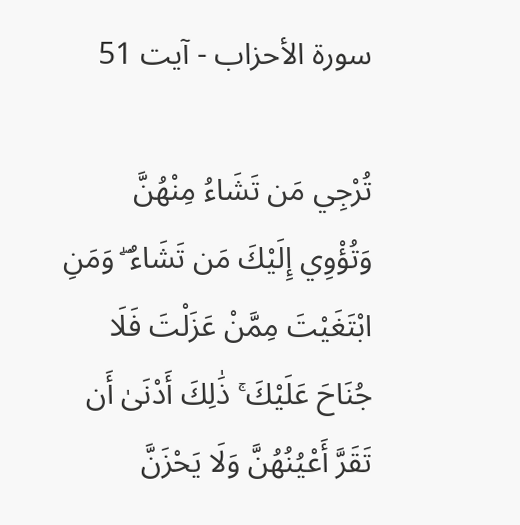سورة الأحزاب - آیت 51

تُرْجِي مَن تَشَاءُ مِنْهُنَّ وَتُؤْوِي إِلَيْكَ مَن تَشَاءُ ۖ وَمَنِ ابْتَغَيْتَ مِمَّنْ عَزَلْتَ فَلَا جُنَاحَ عَلَيْكَ ۚ ذَٰلِكَ أَدْنَىٰ أَن تَقَرَّ أَعْيُنُهُنَّ وَلَا يَحْزَنَّ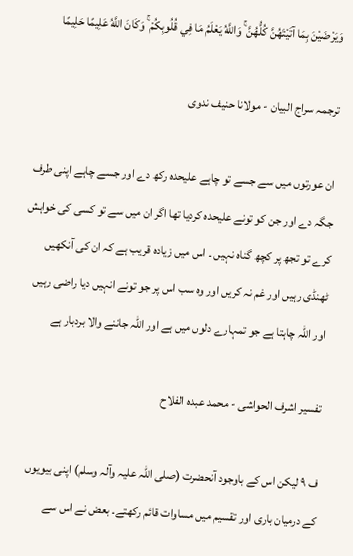وَيَرْضَيْنَ بِمَا آتَيْتَهُنَّ كُلُّهُنَّ ۚ وَاللَّهُ يَعْلَمُ مَا فِي قُلُوبِكُمْ ۚ وَكَانَ اللَّهُ عَلِيمًا حَلِيمًا

ترجمہ سراج البیان - مولانا حنیف ندوی

ان عورتوں میں سے جسے تو چاہے علیحدہ رکھ دے اور جسے چاہے اپنی طرف جگہ دے اور جن کو تونے علیحدہ کردیا تھا اگر ان میں سے تو کسی کی خواہش کرے تو تجھ پر کچھ گناہ نہیں ۔ اس میں زیادہ قریب ہے کہ ان کی آنکھیں ٹھنڈی رہیں اور غم نہ کریں اور وہ سب اس پر جو تونے انہیں دیا راضی رہیں اور اللہ چاہتا ہے جو تمہارے دلوں میں ہے اور اللہ جاننے والا بردبار ہے

تفسیر اشرف الحواشی - محمد عبدہ الفلاح

ف ٩ لیکن اس کے باوجود آنحضرت (صلی اللہ علیہ وآلہ وسلم) اپنی بیویوں کے درمیان باری اور تقسیم میں مساوات قائم رکھتے۔ بعض نے اس سے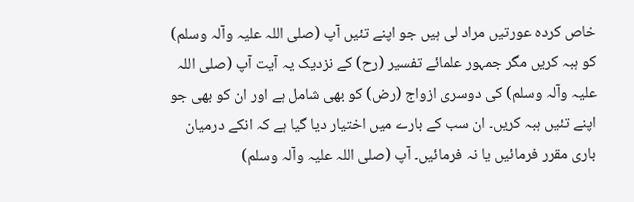خاص کردہ عورتیں مراد لی ہیں جو اپنے تئیں آپ (صلی اللہ علیہ وآلہ وسلم) کو ہبہ کریں مگر جمہور علمائے تفسیر (رح) کے نزدیک یہ آیت آپ (صلی اللہ علیہ وآلہ وسلم) کی دوسری ازواج (رض) کو بھی شامل ہے اور ان کو بھی جو اپنے تئیں ہبہ کریں۔ ان سب کے بارے میں اختیار دیا گیا ہے کہ انکے درمیان باری مقرر فرمائیں یا نہ فرمائیں۔ آپ (صلی اللہ علیہ وآلہ وسلم)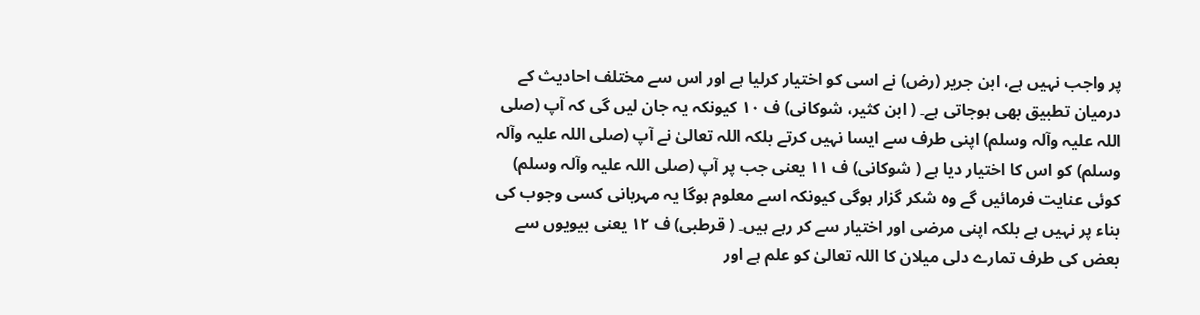پر واجب نہیں ہے، ابن جریر (رض) نے اسی کو اختیار کرلیا ہے اور اس سے مختلف احادیث کے درمیان تطبیق بھی ہوجاتی ہے۔ ( ابن کثیر، شوکانی) ف ١٠ کیونکہ یہ جان لیں گی کہ آپ (صلی اللہ علیہ وآلہ وسلم) اپنی طرف سے ایسا نہیں کرتے بلکہ اللہ تعالیٰ نے آپ (صلی اللہ علیہ وآلہ وسلم) کو اس کا اختیار دیا ہے ( شوکانی) ف ١١ یعنی جب پر آپ (صلی اللہ علیہ وآلہ وسلم) کوئی عنایت فرمائیں گے وہ شکر گزار ہوگی کیونکہ اسے معلوم ہوگا یہ مہربانی کسی وجوب کی بناء پر نہیں ہے بلکہ اپنی مرضی اور اختیار سے کر رہے ہیں۔ ( قرطبی) ف ١٢ یعنی بیویوں سے بعض کی طرف تمارے دلی میلان کا اللہ تعالیٰ کو علم ہے اور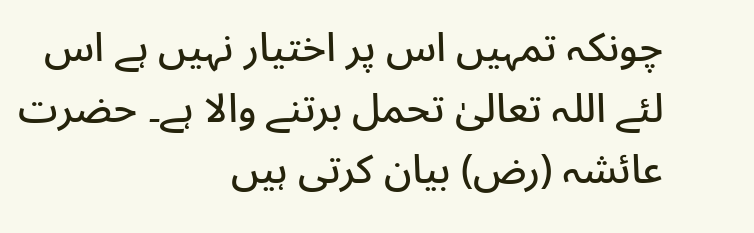چونکہ تمہیں اس پر اختیار نہیں ہے اس لئے اللہ تعالیٰ تحمل برتنے والا ہے۔ حضرت عائشہ (رض) بیان کرتی ہیں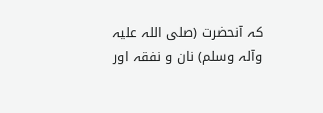کہ آنحضرت (صلی اللہ علیہ وآلہ وسلم) نان و نفقہ اور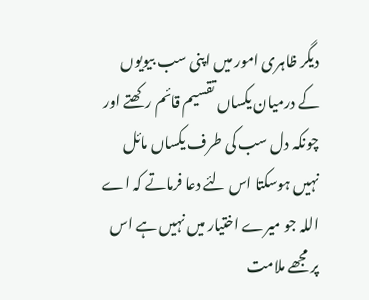دیگر ظاہری امور میں اپنی سب بیویوں کے درمیان یکساں تقسیم قائم رکھتے اور چونکہ دل سب کی طرف یکساں مائل نہیں ہوسکتا اس لئے دعا فرماتے کہ اے اللہ جو میرے اختیار میں نہیں ہے اس پر مجھے ملامت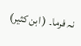نہ فرما۔ ( ابن کثیر)